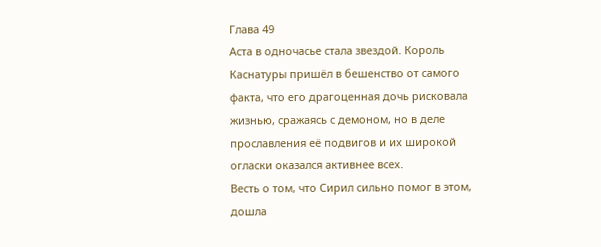Глава 49
Аста в одночасье стала звездой. Король Каснатуры пришёл в бешенство от самого факта, что его драгоценная дочь рисковала жизнью, сражаясь с демоном, но в деле прославления её подвигов и их широкой огласки оказался активнее всех.
Весть о том, что Сирил сильно помог в этом, дошла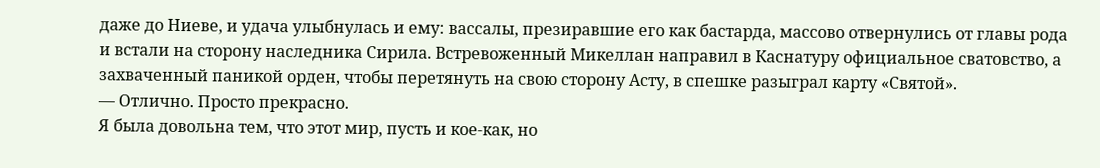даже до Ниеве, и удача улыбнулась и ему: вассалы, презиравшие его как бастарда, массово отвернулись от главы рода и встали на сторону наследника Сирила. Встревоженный Микеллан направил в Каснатуру официальное сватовство, а захваченный паникой орден, чтобы перетянуть на свою сторону Асту, в спешке разыграл карту «Святой».
— Отлично. Просто прекрасно.
Я была довольна тем, что этот мир, пусть и кое-как, но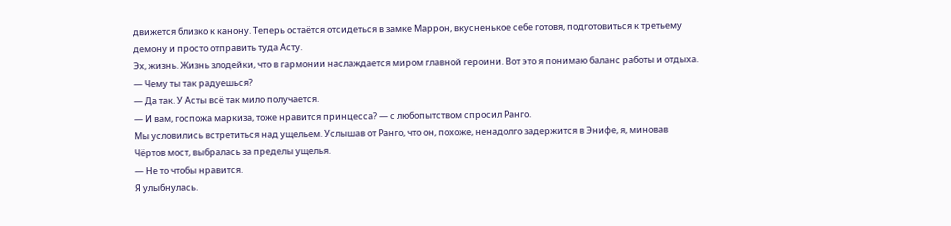движется близко к канону. Теперь остаётся отсидеться в замке Маррон, вкусненькое себе готовя, подготовиться к третьему демону и просто отправить туда Асту.
Эх, жизнь. Жизнь злодейки, что в гармонии наслаждается миром главной героини. Вот это я понимаю баланс работы и отдыха.
— Чему ты так радуешься?
— Да так. У Асты всё так мило получается.
— И вам, госпожа маркиза, тоже нравится принцесса? — с любопытством спросил Ранго.
Мы условились встретиться над ущельем. Услышав от Ранго, что он, похоже, ненадолго задержится в Энифе, я, миновав Чёртов мост, выбралась за пределы ущелья.
— Не то чтобы нравится.
Я улыбнулась.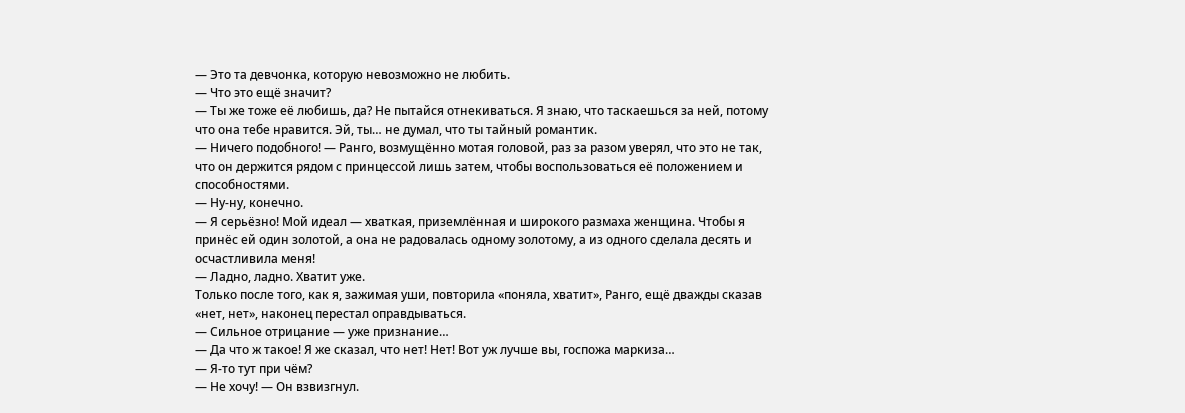— Это та девчонка, которую невозможно не любить.
— Что это ещё значит?
— Ты же тоже её любишь, да? Не пытайся отнекиваться. Я знаю, что таскаешься за ней, потому что она тебе нравится. Эй, ты… не думал, что ты тайный романтик.
— Ничего подобного! — Ранго, возмущённо мотая головой, раз за разом уверял, что это не так, что он держится рядом с принцессой лишь затем, чтобы воспользоваться её положением и способностями.
— Ну-ну, конечно.
— Я серьёзно! Мой идеал — хваткая, приземлённая и широкого размаха женщина. Чтобы я принёс ей один золотой, а она не радовалась одному золотому, а из одного сделала десять и осчастливила меня!
— Ладно, ладно. Хватит уже.
Только после того, как я, зажимая уши, повторила «поняла, хватит», Ранго, ещё дважды сказав «нет, нет», наконец перестал оправдываться.
— Сильное отрицание — уже признание…
— Да что ж такое! Я же сказал, что нет! Нет! Вот уж лучше вы, госпожа маркиза…
— Я-то тут при чём?
— Не хочу! — Он взвизгнул.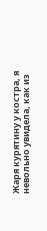Жаря курятину у костра, я невольно увидела, как из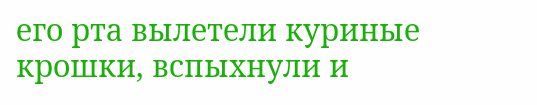его рта вылетели куриные крошки, вспыхнули и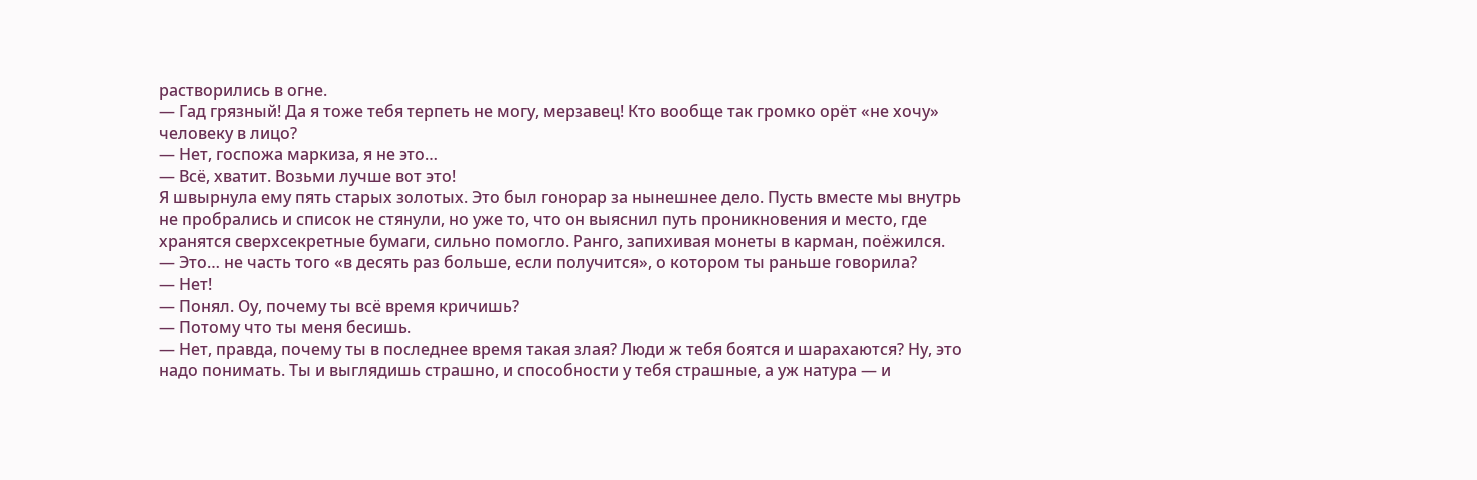растворились в огне.
— Гад грязный! Да я тоже тебя терпеть не могу, мерзавец! Кто вообще так громко орёт «не хочу» человеку в лицо?
— Нет, госпожа маркиза, я не это…
— Всё, хватит. Возьми лучше вот это!
Я швырнула ему пять старых золотых. Это был гонорар за нынешнее дело. Пусть вместе мы внутрь не пробрались и список не стянули, но уже то, что он выяснил путь проникновения и место, где хранятся сверхсекретные бумаги, сильно помогло. Ранго, запихивая монеты в карман, поёжился.
— Это… не часть того «в десять раз больше, если получится», о котором ты раньше говорила?
— Нет!
— Понял. Оу, почему ты всё время кричишь?
— Потому что ты меня бесишь.
— Нет, правда, почему ты в последнее время такая злая? Люди ж тебя боятся и шарахаются? Ну, это надо понимать. Ты и выглядишь страшно, и способности у тебя страшные, а уж натура — и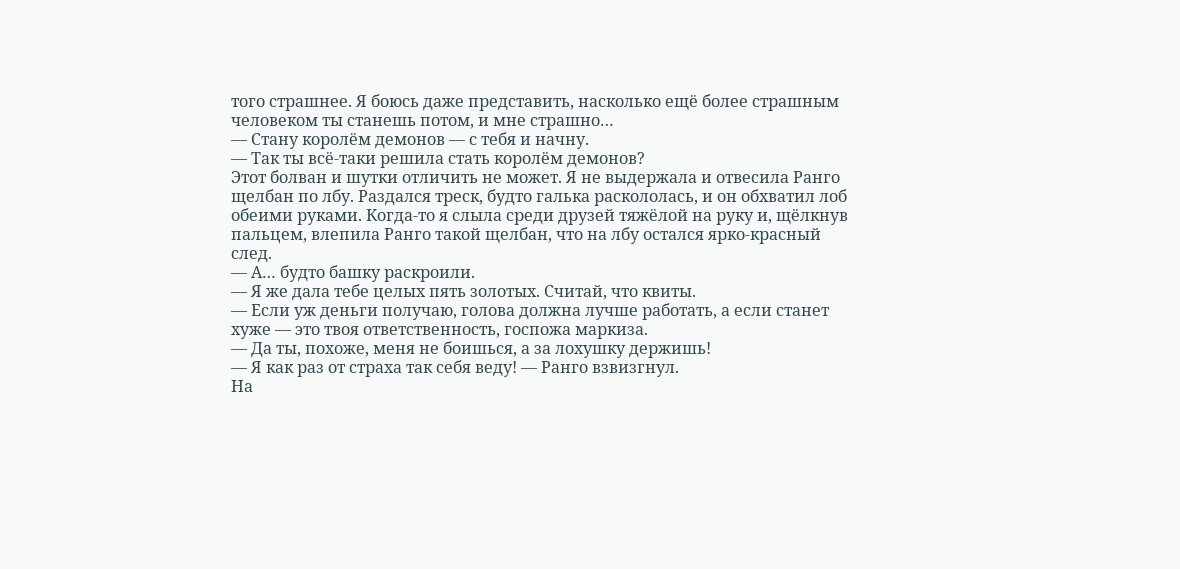того страшнее. Я боюсь даже представить, насколько ещё более страшным человеком ты станешь потом, и мне страшно…
— Стану королём демонов — с тебя и начну.
— Так ты всё-таки решила стать королём демонов?
Этот болван и шутки отличить не может. Я не выдержала и отвесила Ранго щелбан по лбу. Раздался треск, будто галька раскололась, и он обхватил лоб обеими руками. Когда-то я слыла среди друзей тяжёлой на руку и, щёлкнув пальцем, влепила Ранго такой щелбан, что на лбу остался ярко-красный след.
— А… будто башку раскроили.
— Я же дала тебе целых пять золотых. Считай, что квиты.
— Если уж деньги получаю, голова должна лучше работать, а если станет хуже — это твоя ответственность, госпожа маркиза.
— Да ты, похоже, меня не боишься, а за лохушку держишь!
— Я как раз от страха так себя веду! — Ранго взвизгнул.
На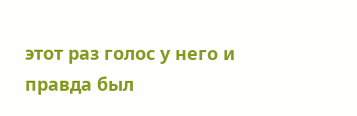этот раз голос у него и правда был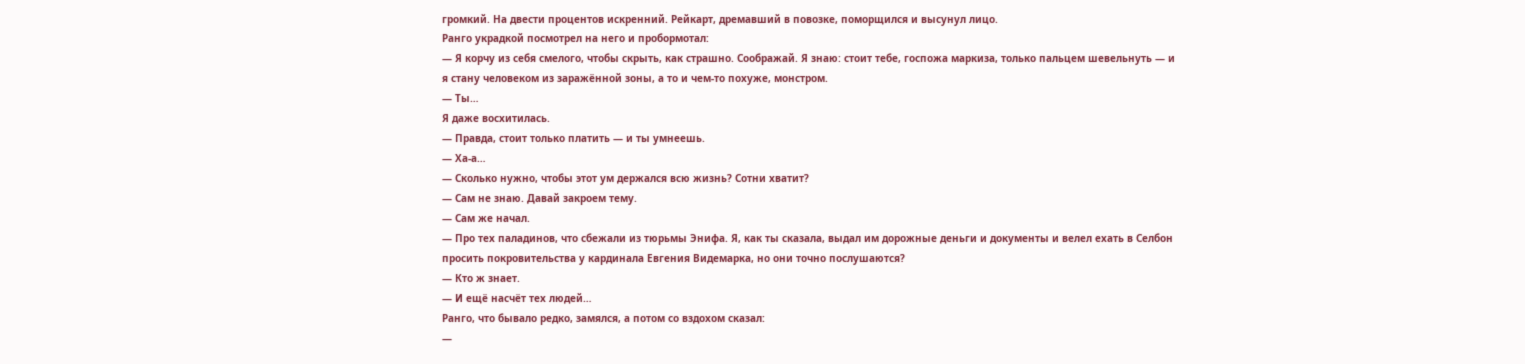громкий. На двести процентов искренний. Рейкарт, дремавший в повозке, поморщился и высунул лицо.
Ранго украдкой посмотрел на него и пробормотал:
— Я корчу из себя смелого, чтобы скрыть, как страшно. Соображай. Я знаю: стоит тебе, госпожа маркиза, только пальцем шевельнуть — и я стану человеком из заражённой зоны, а то и чем-то похуже, монстром.
— Ты…
Я даже восхитилась.
— Правда, стоит только платить — и ты умнеешь.
— Ха-а…
— Сколько нужно, чтобы этот ум держался всю жизнь? Сотни хватит?
— Сам не знаю. Давай закроем тему.
— Сам же начал.
— Про тех паладинов, что сбежали из тюрьмы Энифа. Я, как ты сказала, выдал им дорожные деньги и документы и велел ехать в Селбон просить покровительства у кардинала Евгения Видемарка, но они точно послушаются?
— Кто ж знает.
— И ещё насчёт тех людей…
Ранго, что бывало редко, замялся, а потом со вздохом сказал:
—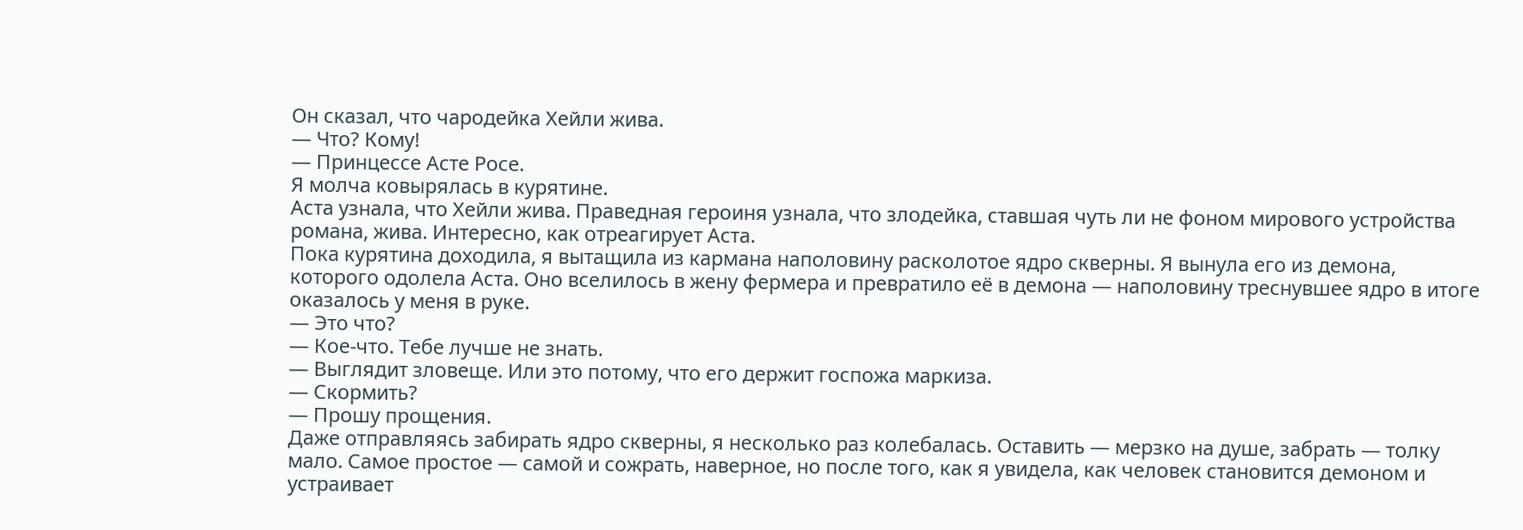Он сказал, что чародейка Хейли жива.
— Что? Кому!
— Принцессе Асте Росе.
Я молча ковырялась в курятине.
Аста узнала, что Хейли жива. Праведная героиня узнала, что злодейка, ставшая чуть ли не фоном мирового устройства романа, жива. Интересно, как отреагирует Аста.
Пока курятина доходила, я вытащила из кармана наполовину расколотое ядро скверны. Я вынула его из демона, которого одолела Аста. Оно вселилось в жену фермера и превратило её в демона — наполовину треснувшее ядро в итоге оказалось у меня в руке.
— Это что?
— Кое-что. Тебе лучше не знать.
— Выглядит зловеще. Или это потому, что его держит госпожа маркиза.
— Скормить?
— Прошу прощения.
Даже отправляясь забирать ядро скверны, я несколько раз колебалась. Оставить — мерзко на душе, забрать — толку мало. Самое простое — самой и сожрать, наверное, но после того, как я увидела, как человек становится демоном и устраивает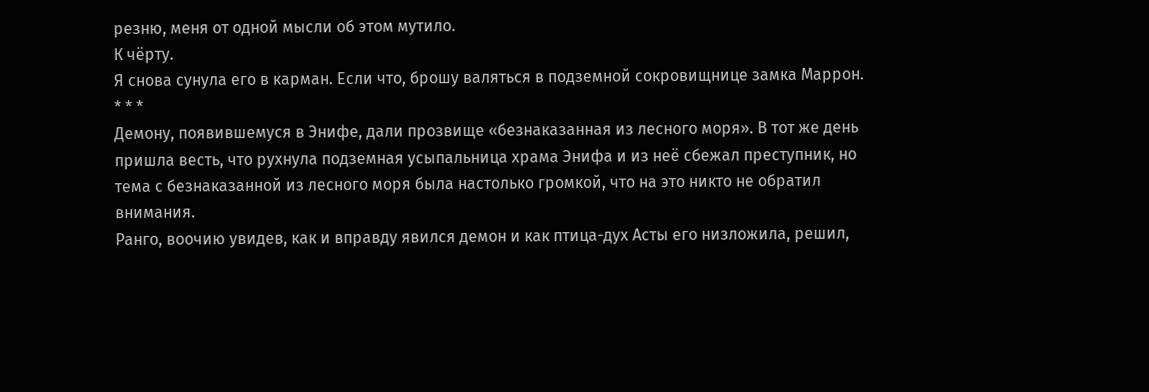резню, меня от одной мысли об этом мутило.
К чёрту.
Я снова сунула его в карман. Если что, брошу валяться в подземной сокровищнице замка Маррон.
* * *
Демону, появившемуся в Энифе, дали прозвище «безнаказанная из лесного моря». В тот же день пришла весть, что рухнула подземная усыпальница храма Энифа и из неё сбежал преступник, но тема с безнаказанной из лесного моря была настолько громкой, что на это никто не обратил внимания.
Ранго, воочию увидев, как и вправду явился демон и как птица-дух Асты его низложила, решил,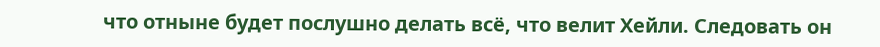что отныне будет послушно делать всё, что велит Хейли. Следовать он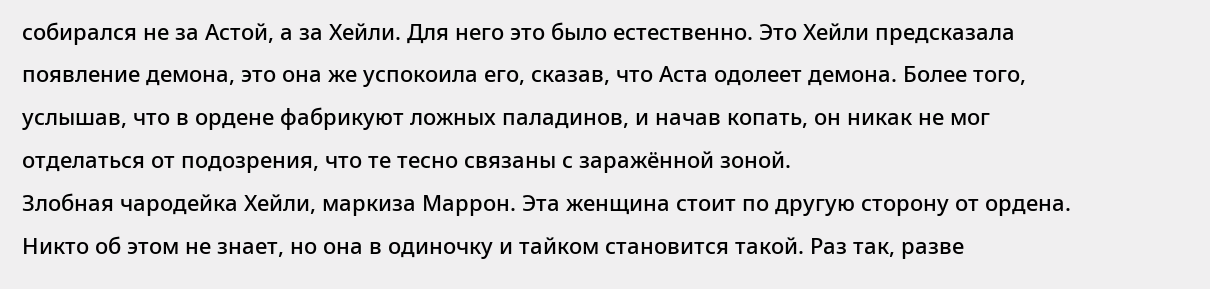собирался не за Астой, а за Хейли. Для него это было естественно. Это Хейли предсказала появление демона, это она же успокоила его, сказав, что Аста одолеет демона. Более того, услышав, что в ордене фабрикуют ложных паладинов, и начав копать, он никак не мог отделаться от подозрения, что те тесно связаны с заражённой зоной.
Злобная чародейка Хейли, маркиза Маррон. Эта женщина стоит по другую сторону от ордена. Никто об этом не знает, но она в одиночку и тайком становится такой. Раз так, разве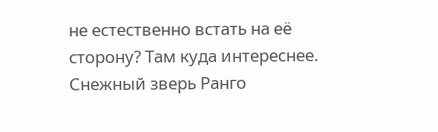не естественно встать на её сторону? Там куда интереснее.
Снежный зверь Ранго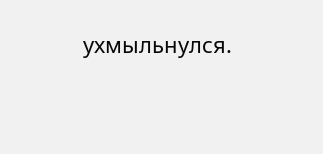ухмыльнулся.